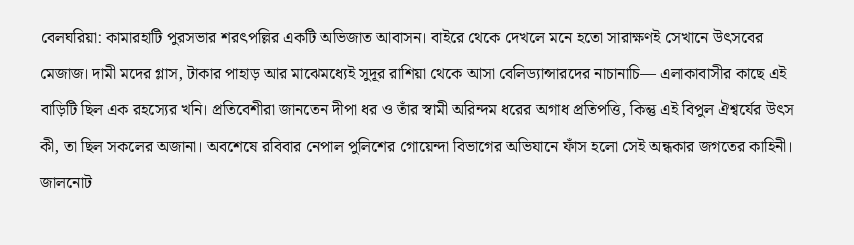বেলঘরিয়া: কামারহাটি পুরসভার শরৎপল্লির একটি অভিজাত আবাসন। বাইরে থেকে দেখলে মনে হতো সারাক্ষণই সেখানে উৎসবের মেজাজ। দামী মদের গ্লাস, টাকার পাহাড় আর মাঝেমধ্যেই সুদূর রাশিয়া থেকে আসা বেলিড্যান্সারদের নাচানাচি— এলাকাবাসীর কাছে এই বাড়িটি ছিল এক রহস্যের খনি। প্রতিবেশীরা জানতেন দীপা ধর ও তাঁর স্বামী অরিন্দম ধরের অগাধ প্রতিপত্তি, কিন্তু এই বিপুল ঐশ্বর্যের উৎস কী, তা ছিল সকলের অজানা। অবশেষে রবিবার নেপাল পুলিশের গোয়েন্দা বিভাগের অভিযানে ফাঁস হলো সেই অন্ধকার জগতের কাহিনী। জালনোট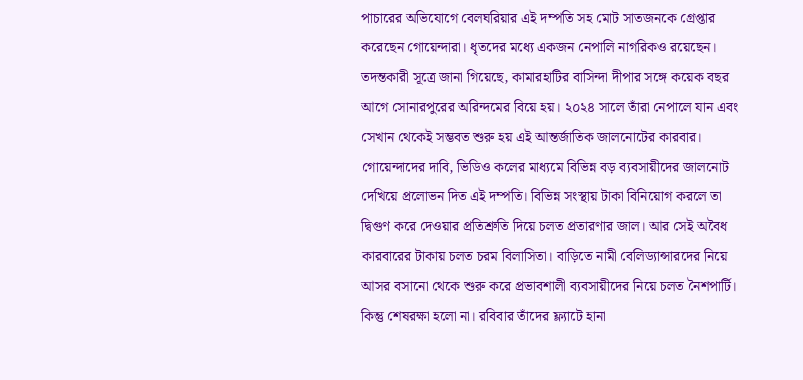পাচারের অভিযোগে বেলঘরিয়ার এই দম্পতি সহ মোট সাতজনকে গ্রেপ্তার করেছেন গোয়েন্দারা। ধৃতদের মধ্যে একজন নেপালি নাগরিকও রয়েছেন।
তদন্তকারী সূত্রে জানা গিয়েছে, কামারহাটির বাসিন্দা দীপার সঙ্গে কয়েক বছর আগে সোনারপুরের অরিন্দমের বিয়ে হয়। ২০২৪ সালে তাঁরা নেপালে যান এবং সেখান থেকেই সম্ভবত শুরু হয় এই আন্তর্জাতিক জালনোটের কারবার। গোয়েন্দাদের দাবি, ভিডিও কলের মাধ্যমে বিভিন্ন বড় ব্যবসায়ীদের জালনোট দেখিয়ে প্রলোভন দিত এই দম্পতি। বিভিন্ন সংস্থায় টাকা বিনিয়োগ করলে তা দ্বিগুণ করে দেওয়ার প্রতিশ্রুতি দিয়ে চলত প্রতারণার জাল। আর সেই অবৈধ কারবারের টাকায় চলত চরম বিলাসিতা। বাড়িতে নামী বেলিড্যান্সারদের নিয়ে আসর বসানো থেকে শুরু করে প্রভাবশালী ব্যবসায়ীদের নিয়ে চলত নৈশপার্টি। কিন্তু শেষরক্ষা হলো না। রবিবার তাঁদের ফ্ল্যাটে হানা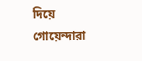দিয়ে গোয়েন্দারা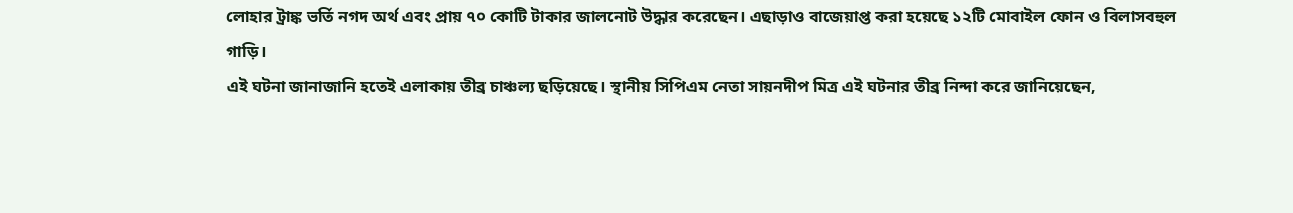লোহার ট্রাঙ্ক ভর্তি নগদ অর্থ এবং প্রায় ৭০ কোটি টাকার জালনোট উদ্ধার করেছেন। এছাড়াও বাজেয়াপ্ত করা হয়েছে ১২টি মোবাইল ফোন ও বিলাসবহুল গাড়ি।
এই ঘটনা জানাজানি হতেই এলাকায় তীব্র চাঞ্চল্য ছড়িয়েছে। স্থানীয় সিপিএম নেতা সায়নদীপ মিত্র এই ঘটনার তীব্র নিন্দা করে জানিয়েছেন,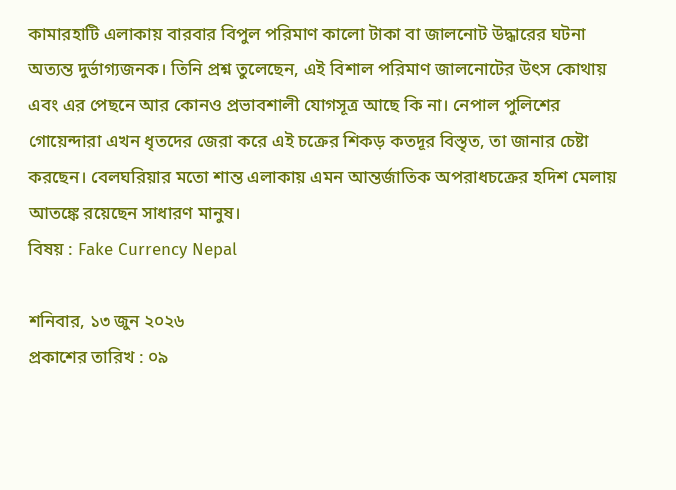কামারহাটি এলাকায় বারবার বিপুল পরিমাণ কালো টাকা বা জালনোট উদ্ধারের ঘটনা অত্যন্ত দুর্ভাগ্যজনক। তিনি প্রশ্ন তুলেছেন, এই বিশাল পরিমাণ জালনোটের উৎস কোথায় এবং এর পেছনে আর কোনও প্রভাবশালী যোগসূত্র আছে কি না। নেপাল পুলিশের গোয়েন্দারা এখন ধৃতদের জেরা করে এই চক্রের শিকড় কতদূর বিস্তৃত, তা জানার চেষ্টা করছেন। বেলঘরিয়ার মতো শান্ত এলাকায় এমন আন্তর্জাতিক অপরাধচক্রের হদিশ মেলায় আতঙ্কে রয়েছেন সাধারণ মানুষ।
বিষয় : Fake Currency Nepal

শনিবার, ১৩ জুন ২০২৬
প্রকাশের তারিখ : ০৯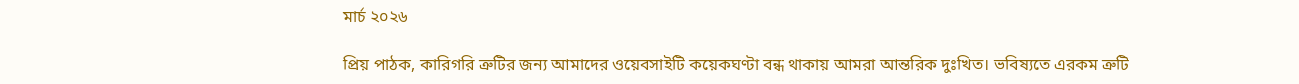মার্চ ২০২৬

প্রিয় পাঠক, কারিগরি ত্রুটির জন্য আমাদের ওয়েবসাইটি কয়েকঘণ্টা বন্ধ থাকায় আমরা আন্তরিক দুঃখিত। ভবিষ্যতে এরকম ত্রুটি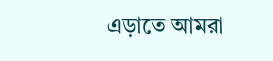এড়াতে আমরা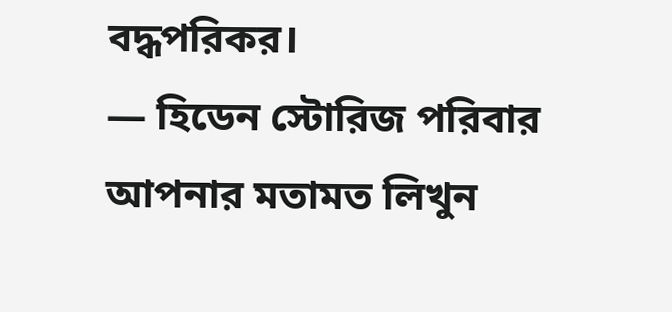বদ্ধপরিকর।
— হিডেন স্টোরিজ পরিবার
আপনার মতামত লিখুন